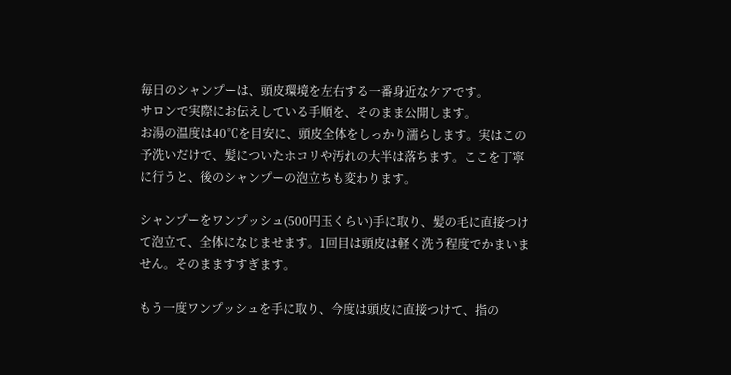毎日のシャンプーは、頭皮環境を左右する一番身近なケアです。
サロンで実際にお伝えしている手順を、そのまま公開します。
お湯の温度は40℃を目安に、頭皮全体をしっかり濡らします。実はこの予洗いだけで、髪についたホコリや汚れの大半は落ちます。ここを丁寧に行うと、後のシャンプーの泡立ちも変わります。

シャンプーをワンプッシュ(500円玉くらい)手に取り、髪の毛に直接つけて泡立て、全体になじませます。1回目は頭皮は軽く洗う程度でかまいません。そのまますすぎます。

もう一度ワンプッシュを手に取り、今度は頭皮に直接つけて、指の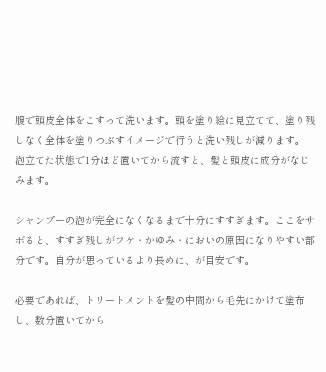腹で頭皮全体をこすって洗います。頭を塗り絵に見立てて、塗り残しなく全体を塗りつぶすイメージで行うと洗い残しが減ります。
泡立てた状態で1分ほど置いてから流すと、髪と頭皮に成分がなじみます。

シャンプーの泡が完全になくなるまで十分にすすぎます。ここをサボると、すすぎ残しがフケ・かゆみ・においの原因になりやすい部分です。自分が思っているより長めに、が目安です。

必要であれば、トリートメントを髪の中間から毛先にかけて塗布し、数分置いてから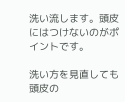洗い流します。頭皮にはつけないのがポイントです。

洗い方を見直しても頭皮の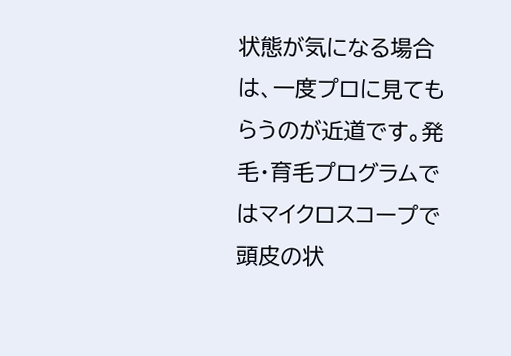状態が気になる場合は、一度プロに見てもらうのが近道です。発毛・育毛プログラムではマイクロスコープで頭皮の状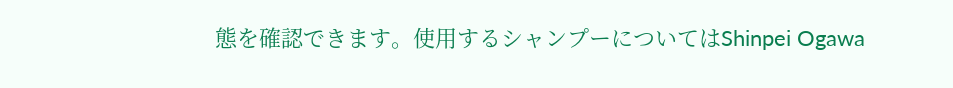態を確認できます。使用するシャンプーについてはShinpei Ogawa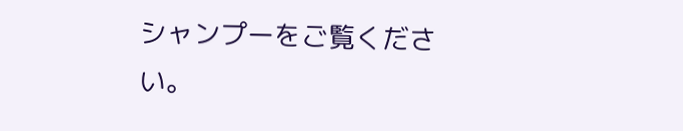シャンプーをご覧ください。